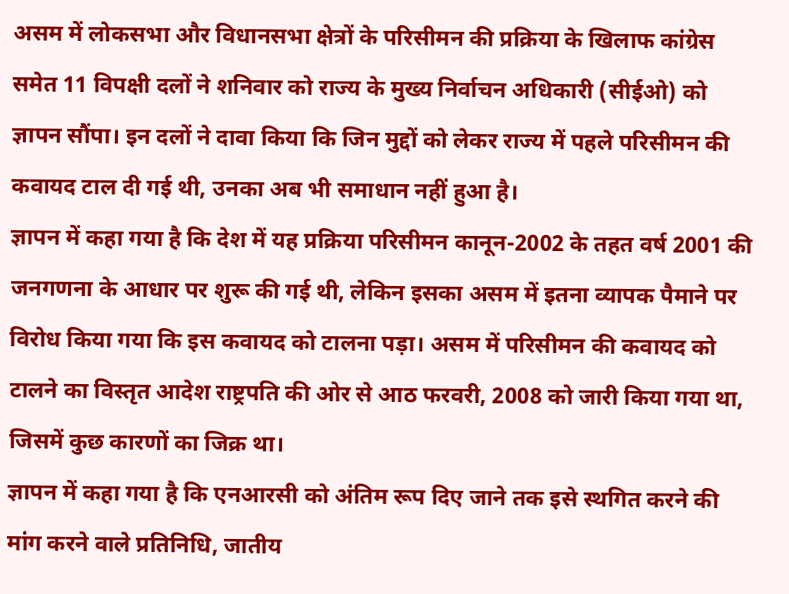असम में लोकसभा और विधानसभा क्षेत्रों के परिसीमन की प्रक्रिया के खिलाफ कांग्रेस समेत 11 विपक्षी दलों ने शनिवार को राज्य के मुख्य निर्वाचन अधिकारी (सीईओ) को ज्ञापन सौंपा। इन दलों ने दावा किया कि जिन मुद्दों को लेकर राज्य में पहले परिसीमन की कवायद टाल दी गई थी, उनका अब भी समाधान नहीं हुआ है।
ज्ञापन में कहा गया है कि देश में यह प्रक्रिया परिसीमन कानून-2002 के तहत वर्ष 2001 की जनगणना के आधार पर शुरू की गई थी, लेकिन इसका असम में इतना व्यापक पैमाने पर विरोध किया गया कि इस कवायद को टालना पड़ा। असम में परिसीमन की कवायद को टालने का विस्तृत आदेश राष्ट्रपति की ओर से आठ फरवरी, 2008 को जारी किया गया था, जिसमें कुछ कारणों का जिक्र था।
ज्ञापन में कहा गया है कि एनआरसी को अंतिम रूप दिए जाने तक इसे स्थगित करने की मांग करने वाले प्रतिनिधि, जातीय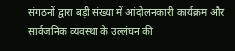संगठनों द्वारा बड़ी संख्या में आंदोलनकारी कार्यक्रम और सार्वजनिक व्यवस्था के उल्लंघन की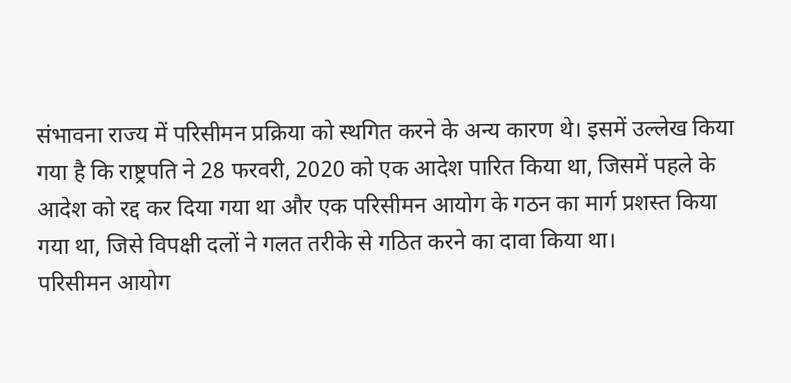संभावना राज्य में परिसीमन प्रक्रिया को स्थगित करने के अन्य कारण थे। इसमें उल्लेख किया गया है कि राष्ट्रपति ने 28 फरवरी, 2020 को एक आदेश पारित किया था, जिसमें पहले के आदेश को रद्द कर दिया गया था और एक परिसीमन आयोग के गठन का मार्ग प्रशस्त किया गया था, जिसे विपक्षी दलों ने गलत तरीके से गठित करने का दावा किया था।
परिसीमन आयोग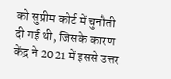को सुप्रीम कोर्ट में चुनौती दी गई थी, जिसके कारण केंद्र ने 2021 में इससे उत्तर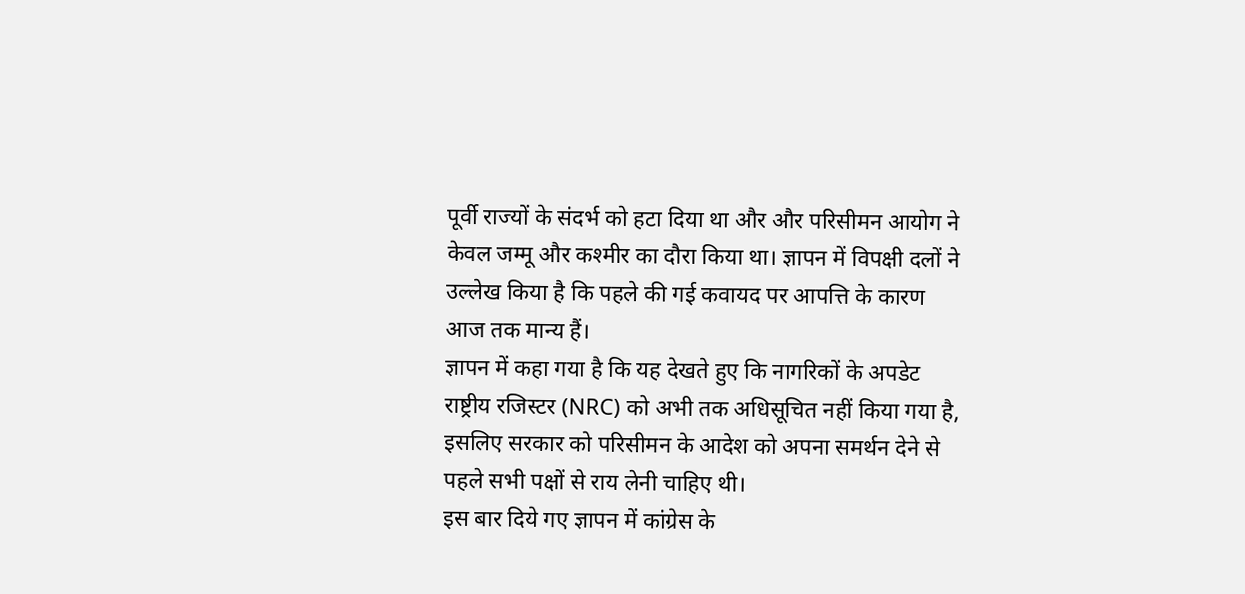पूर्वी राज्यों के संदर्भ को हटा दिया था और और परिसीमन आयोग ने केवल जम्मू और कश्मीर का दौरा किया था। ज्ञापन में विपक्षी दलों ने उल्लेख किया है कि पहले की गई कवायद पर आपत्ति के कारण आज तक मान्य हैं।
ज्ञापन में कहा गया है कि यह देखते हुए कि नागरिकों के अपडेट राष्ट्रीय रजिस्टर (NRC) को अभी तक अधिसूचित नहीं किया गया है, इसलिए सरकार को परिसीमन के आदेश को अपना समर्थन देने से पहले सभी पक्षों से राय लेनी चाहिए थी।
इस बार दिये गए ज्ञापन में कांग्रेस के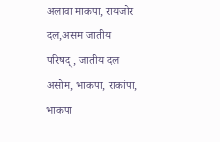अलावा माकपा, रायजोर दल,असम जातीय परिषद्, जातीय दल असोम, भाकपा, राकांपा, भाकपा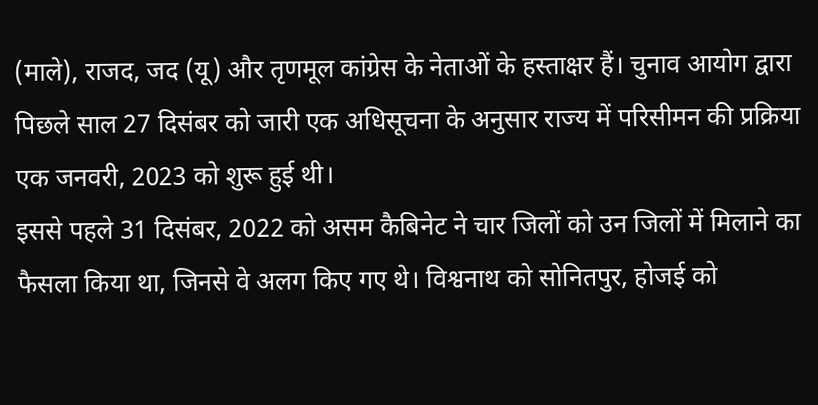(माले), राजद, जद (यू) और तृणमूल कांग्रेस के नेताओं के हस्ताक्षर हैं। चुनाव आयोग द्वारा पिछले साल 27 दिसंबर को जारी एक अधिसूचना के अनुसार राज्य में परिसीमन की प्रक्रिया एक जनवरी, 2023 को शुरू हुई थी।
इससे पहले 31 दिसंबर, 2022 को असम कैबिनेट ने चार जिलों को उन जिलों में मिलाने का फैसला किया था, जिनसे वे अलग किए गए थे। विश्वनाथ को सोनितपुर, होजई को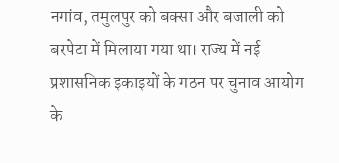नगांव, तमुलपुर को बक्सा और बजाली को बरपेटा में मिलाया गया था। राज्य में नई प्रशासनिक इकाइयों के गठन पर चुनाव आयोग के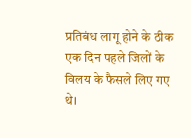प्रतिबंध लागू होने के ठीक एक दिन पहले जिलों के विलय के फैसले लिए गए थे।